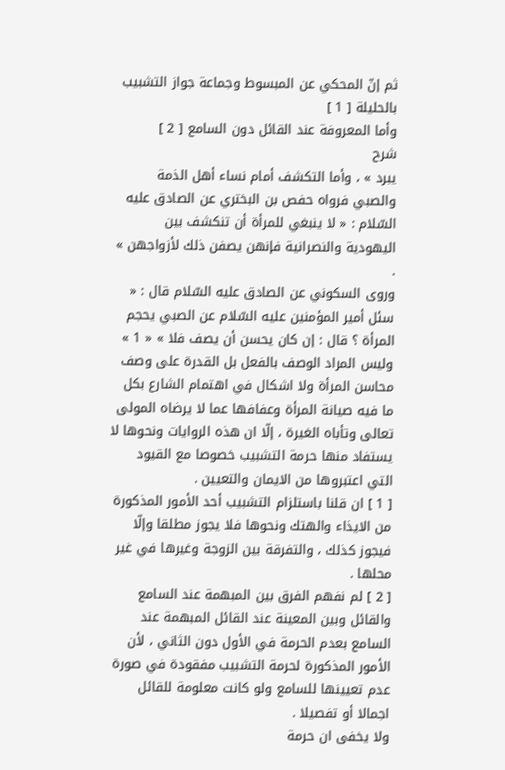ثم إنّ المحكي عن المبسوط وجماعة جواز التشبيب بالحليلة [ 1 ]
وأما المعروفة عند القائل دون السامع [ 2 ]
شرح
يبرد » ، وأما التكشف أمام نساء أهل الذمة والصبي فرواه حفص بن البختري عن الصادق عليه السّلام : « لا ينبغي للمرأة أن تنكشف بين اليهودية والنصرانية فإنهن يصفن ذلك لأزواجهن » .
وروى السكوني عن الصادق عليه السّلام قال : « سئل أمير المؤمنين عليه السّلام عن الصبي يحجم المرأة ؟ قال : إن كان يحسن أن يصف فلا » « 1 » وليس المراد الوصف بالفعل بل القدرة على وصف محاسن المرأة ولا اشكال في اهتمام الشارع بكل ما فيه صيانة المرأة وعفافها عما لا يرضاه المولى تعالى وتأباه الغيرة ، إلّا ان هذه الروايات ونحوها لا يستفاد منها حرمة التشبيب خصوصا مع القيود التي اعتبروها من الايمان والتعيين .
[ 1 ] ان قلنا باستلزام التشبيب أحد الأمور المذكورة من الايذاء والهتك ونحوها فلا يجوز مطلقا وإلّا فيجوز كذلك ، والتفرقة بين الزوجة وغيرها في غير محلها .
[ 2 ] لم نفهم الفرق بين المبهمة عند السامع والقائل وبين المعينة عند القائل المبهمة عند السامع بعدم الحرمة في الأول دون الثاني ، لأن الأمور المذكورة لحرمة التشبيب مفقودة في صورة عدم تعيينها للسامع ولو كانت معلومة للقائل اجمالا أو تفصيلا .
ولا يخفى ان حرمة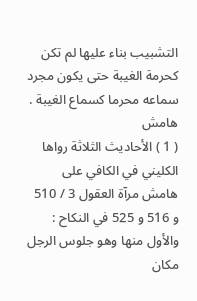التشبيب بناء عليها لم تكن كحرمة الغيبة حتى يكون مجرد سماعه محرما كسماع الغيبة .
هامش
( 1 ) الأحاديث الثلاثة رواها الكليني في الكافي على هامش مرآة العقول 3 / 510 و 516 و 525 في النكاح : والأول منها وهو جلوس الرجل مكان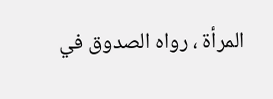المرأة ، رواه الصدوق في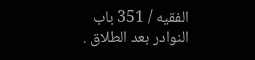الفقيه / 351 باب النوادر بعد الطلاق .